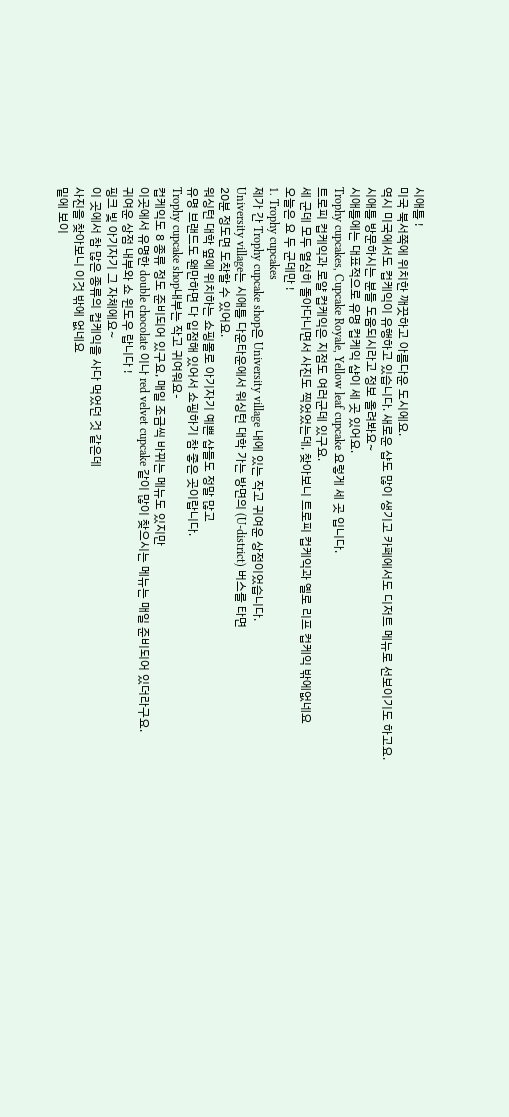시애틀 !
미국 북서쪽에 위치한 깨끗하고 아름다운 도시에요.
역시 미국에서도 컵케익이 유행하고 있습니다. 새로운 샵도 많이 생기고 카페에서도 디저트 메뉴로 선보이기도 하고요.
시애틀 방문하시는 분들 도움되시라고 정보 올려봐요~
시애틀에는 대표적으로 유명 컵케익 샵이 세 곳 있어요.
Trophy cupcakes, Cupcake Royale, Yellow leaf cupcake 요렇게 세 곳 입니다.
트로피 컵케익과 로얄 컵케익은 지점도 여러군데 있구요.
세 군데 모두 열심히 돌아다니면서 사진도 찍었었는데, 찾아보니 트로피 컵케익과 옐로 리프 컵케익 밖에없네요
오늘은 요 두 군데만 !
1. Trophy cupcakes
제가 간 Trophy cupcake shop은 University village 내에 있는 작고 귀여운 상점이었습니다.
University village는 시애틀 다운타운에서 워싱턴 대학 가는 방면의 (U-district) 버스를 타면
20분 정도면 도착할 수 있어요.
워싱턴 대학 옆에 위치하는 쇼핑몰로 아기자기 예쁜 샵들도 정말 많고
유명 브랜드도 왠만하면 다 입점해 있어서 쇼핑하기 참 좋은 곳이랍니다.
Trophy cupcake shop내부는 작고 귀여워요-
컵케익도 8 종류 정도 준비되어 있구요, 매일 조금씩 바뀌는 메뉴도 있지만
이곳에서 유명한 double chocolate 이나 red velvet cupcake 같이 많이 찾으시는 메뉴는 매일 준비되어 있더라구요.
귀여운 상점 내부와 쇼 윈도우 랍니다 !
핑크 빛 아기자기 그 자체에요~
이 곳에서 참 많은 종류의 컵케익을 사다 먹었던 것 같은데
사진을 찾아보니 이것 밖에 없네요
밑에 보이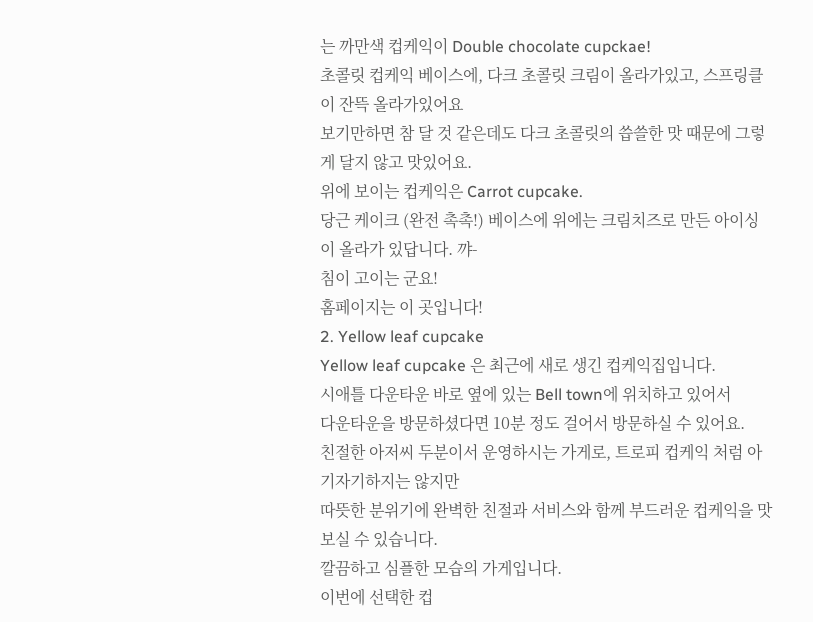는 까만색 컵케익이 Double chocolate cupckae!
초콜릿 컵케익 베이스에, 다크 초콜릿 크림이 올라가있고, 스프링클이 잔뜩 올라가있어요
보기만하면 참 달 것 같은데도 다크 초콜릿의 씁쓸한 맛 때문에 그렇게 달지 않고 맛있어요.
위에 보이는 컵케익은 Carrot cupcake.
당근 케이크 (완전 촉촉!) 베이스에 위에는 크림치즈로 만든 아이싱이 올라가 있답니다. 꺄-
침이 고이는 군요!
홈페이지는 이 곳입니다!
2. Yellow leaf cupcake
Yellow leaf cupcake 은 최근에 새로 생긴 컵케익집입니다.
시애틀 다운타운 바로 옆에 있는 Bell town에 위치하고 있어서
다운타운을 방문하셨다면 10분 정도 걸어서 방문하실 수 있어요.
친절한 아저씨 두분이서 운영하시는 가게로, 트로피 컵케익 처럼 아기자기하지는 않지만
따뜻한 분위기에 완벽한 친절과 서비스와 함께 부드러운 컵케익을 맛보실 수 있습니다.
깔끔하고 심플한 모습의 가게입니다.
이번에 선택한 컵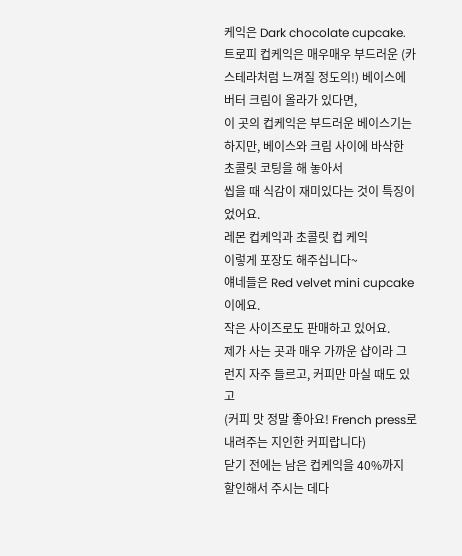케익은 Dark chocolate cupcake.
트로피 컵케익은 매우매우 부드러운 (카스테라처럼 느껴질 정도의!) 베이스에 버터 크림이 올라가 있다면,
이 곳의 컵케익은 부드러운 베이스기는 하지만, 베이스와 크림 사이에 바삭한 초콜릿 코팅을 해 놓아서
씹을 때 식감이 재미있다는 것이 특징이었어요.
레몬 컵케익과 초콜릿 컵 케익
이렇게 포장도 해주십니다~
얘네들은 Red velvet mini cupcake 이에요.
작은 사이즈로도 판매하고 있어요.
제가 사는 곳과 매우 가까운 샵이라 그런지 자주 들르고, 커피만 마실 때도 있고
(커피 맛 정말 좋아요! French press로 내려주는 지인한 커피랍니다)
닫기 전에는 남은 컵케익을 40%까지 할인해서 주시는 데다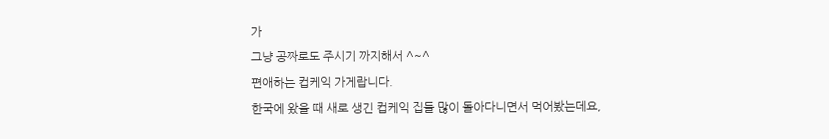가
그냥 공짜로도 주시기 까지해서 ^~^
편애하는 컵케익 가게랍니다.
한국에 왔을 때 새로 생긴 컵케익 집들 많이 돌아다니면서 먹어봤는데요,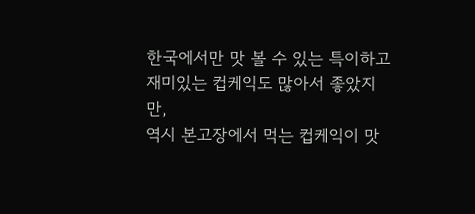한국에서만 맛 볼 수 있는 특이하고 재미있는 컵케익도 많아서 좋았지만,
역시 본고장에서 먹는 컵케익이 맛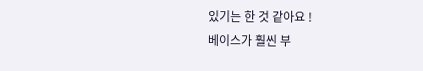있기는 한 것 같아요 !
베이스가 훨씬 부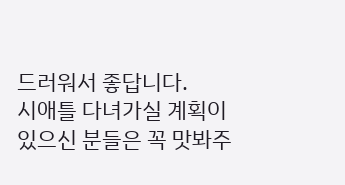드러워서 좋답니다.
시애틀 다녀가실 계획이 있으신 분들은 꼭 맛봐주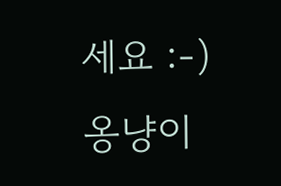세요 :-)
옹냥이